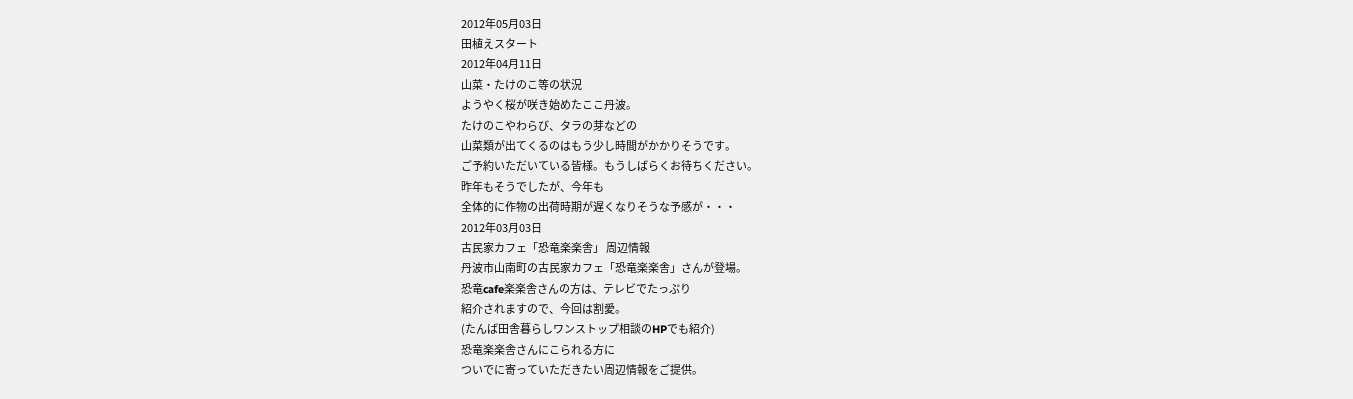2012年05月03日
田植えスタート
2012年04月11日
山菜・たけのこ等の状況
ようやく桜が咲き始めたここ丹波。
たけのこやわらび、タラの芽などの
山菜類が出てくるのはもう少し時間がかかりそうです。
ご予約いただいている皆様。もうしばらくお待ちください。
昨年もそうでしたが、今年も
全体的に作物の出荷時期が遅くなりそうな予感が・・・
2012年03月03日
古民家カフェ「恐竜楽楽舎」 周辺情報
丹波市山南町の古民家カフェ「恐竜楽楽舎」さんが登場。
恐竜cafe楽楽舎さんの方は、テレビでたっぷり
紹介されますので、今回は割愛。
(たんば田舎暮らしワンストップ相談のHPでも紹介)
恐竜楽楽舎さんにこられる方に
ついでに寄っていただきたい周辺情報をご提供。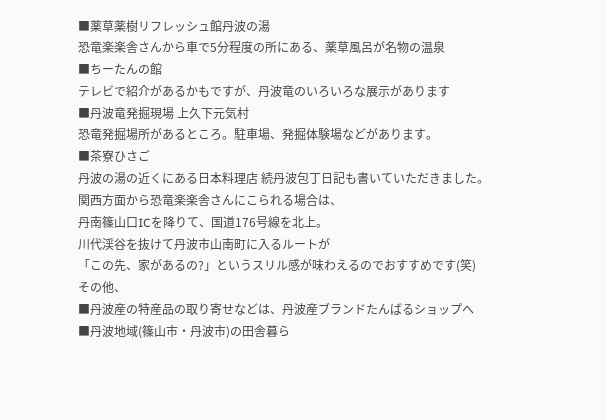■薬草薬樹リフレッシュ館丹波の湯
恐竜楽楽舎さんから車で5分程度の所にある、薬草風呂が名物の温泉
■ちーたんの館
テレビで紹介があるかもですが、丹波竜のいろいろな展示があります
■丹波竜発掘現場 上久下元気村
恐竜発掘場所があるところ。駐車場、発掘体験場などがあります。
■茶寮ひさご
丹波の湯の近くにある日本料理店 続丹波包丁日記も書いていただきました。
関西方面から恐竜楽楽舎さんにこられる場合は、
丹南篠山口ICを降りて、国道176号線を北上。
川代渓谷を抜けて丹波市山南町に入るルートが
「この先、家があるの?」というスリル感が味わえるのでおすすめです(笑)
その他、
■丹波産の特産品の取り寄せなどは、丹波産ブランドたんばるショップへ
■丹波地域(篠山市・丹波市)の田舎暮ら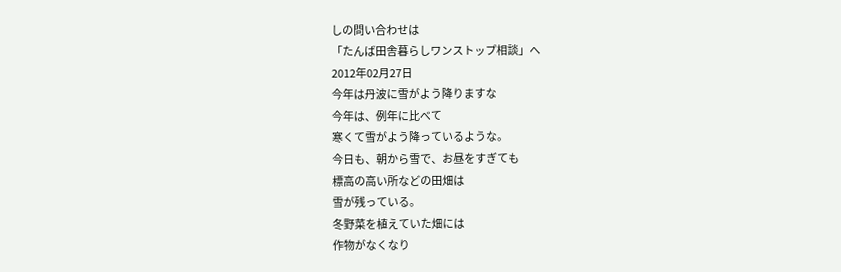しの問い合わせは
「たんば田舎暮らしワンストップ相談」へ
2012年02月27日
今年は丹波に雪がよう降りますな
今年は、例年に比べて
寒くて雪がよう降っているような。
今日も、朝から雪で、お昼をすぎても
標高の高い所などの田畑は
雪が残っている。
冬野菜を植えていた畑には
作物がなくなり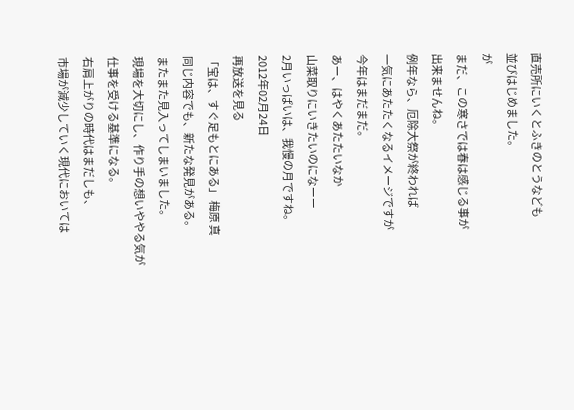直売所にいくとふきのとうなども
並びはじめました。
が
まだ、この寒さでは春は感じる事が
出来ませんね。
例年なら、厄除大祭が終われば
一気にあたたくなるイメージですが
今年はまだまだ。
あー、はやくあたたいなか
山菜取りにいきたいのになーー
2月いっぱいは、我慢の月ですね。
2012年02月24日
再放送を見る
「宝は、すぐ足もとにある」 梅原 真
同じ内容でも、新たな発見がある。
またまた見入ってしまいました。
現場を大切にし、作り手の想いややる気が
仕事を受ける基準になる。
右肩上がりの時代はまだしも、
市場が減少していく現代においては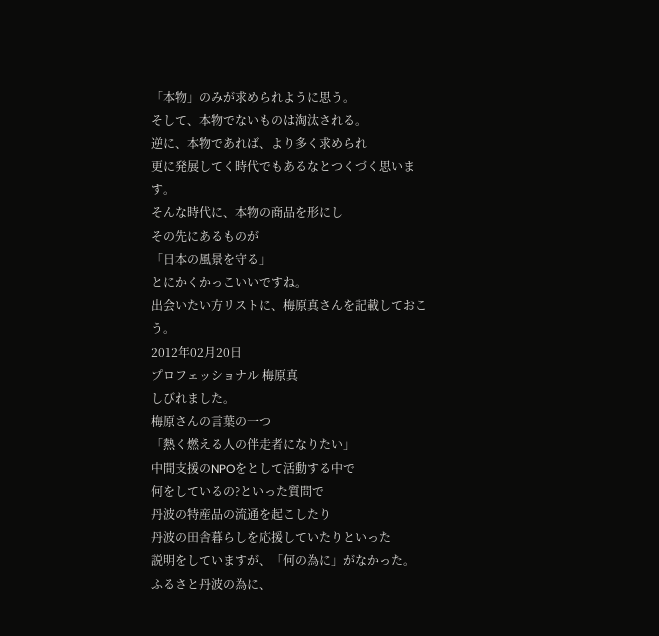「本物」のみが求められように思う。
そして、本物でないものは淘汰される。
逆に、本物であれば、より多く求められ
更に発展してく時代でもあるなとつくづく思います。
そんな時代に、本物の商品を形にし
その先にあるものが
「日本の風景を守る」
とにかくかっこいいですね。
出会いたい方リストに、梅原真さんを記載しておこう。
2012年02月20日
プロフェッショナル 梅原真
しびれました。
梅原さんの言葉の一つ
「熱く燃える人の伴走者になりたい」
中間支援のNPOをとして活動する中で
何をしているの?といった質問で
丹波の特産品の流通を起こしたり
丹波の田舎暮らしを応援していたりといった
説明をしていますが、「何の為に」がなかった。
ふるさと丹波の為に、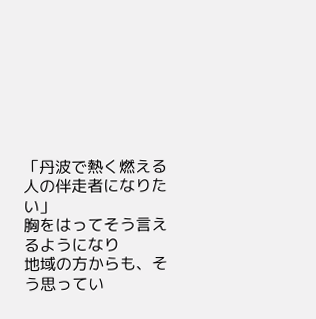「丹波で熱く燃える人の伴走者になりたい」
胸をはってそう言えるようになり
地域の方からも、そう思ってい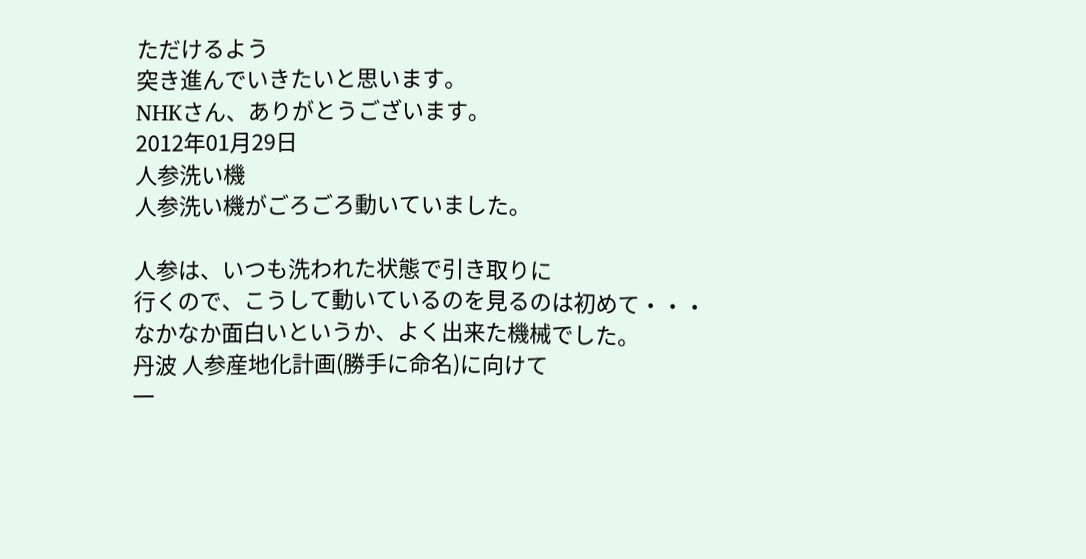ただけるよう
突き進んでいきたいと思います。
NHKさん、ありがとうございます。
2012年01月29日
人参洗い機
人参洗い機がごろごろ動いていました。

人参は、いつも洗われた状態で引き取りに
行くので、こうして動いているのを見るのは初めて・・・
なかなか面白いというか、よく出来た機械でした。
丹波 人参産地化計画(勝手に命名)に向けて
一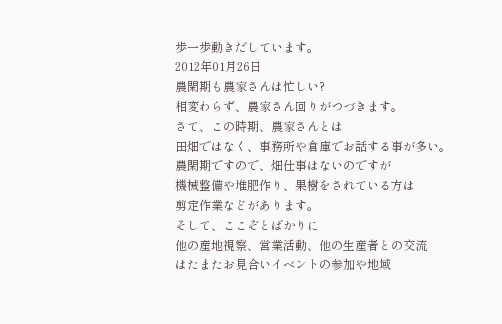歩一歩動きだしています。
2012年01月26日
農閑期も農家さんは忙しい?
相変わらず、農家さん回りがつづきます。
さて、この時期、農家さんとは
田畑ではなく、事務所や倉庫でお話する事が多い。
農閑期ですので、畑仕事はないのですが
機械整備や堆肥作り、果樹をされている方は
剪定作業などがあります。
そして、ここぞとばかりに
他の産地視察、営業活動、他の生産者との交流
はたまたお見合いイベントの参加や地域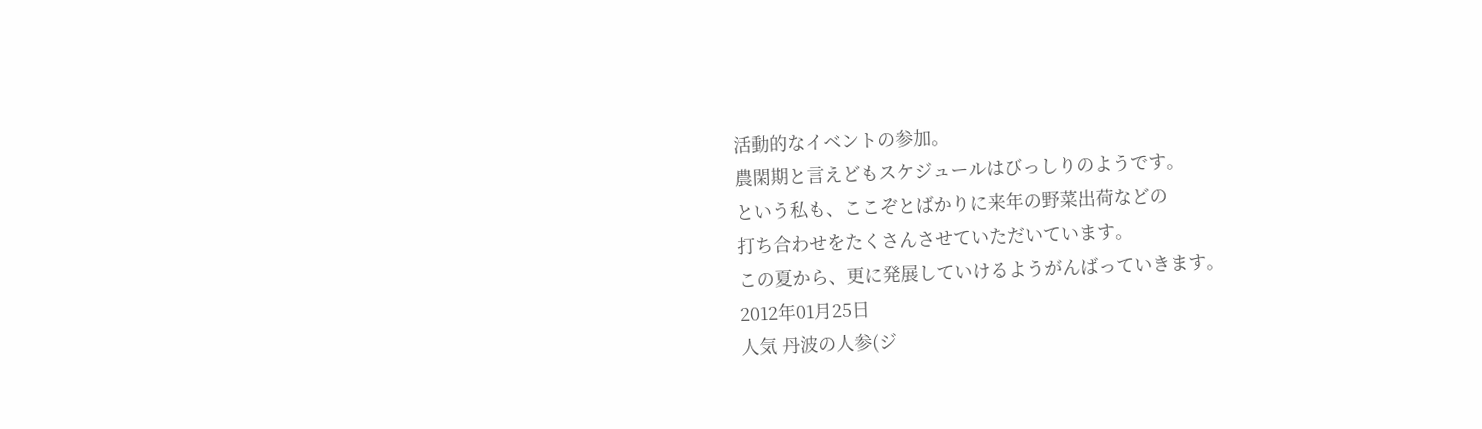活動的なイベントの参加。
農閑期と言えどもスケジュールはびっしりのようです。
という私も、ここぞとばかりに来年の野菜出荷などの
打ち合わせをたくさんさせていただいています。
この夏から、更に発展していけるようがんばっていきます。
2012年01月25日
人気 丹波の人参(ジ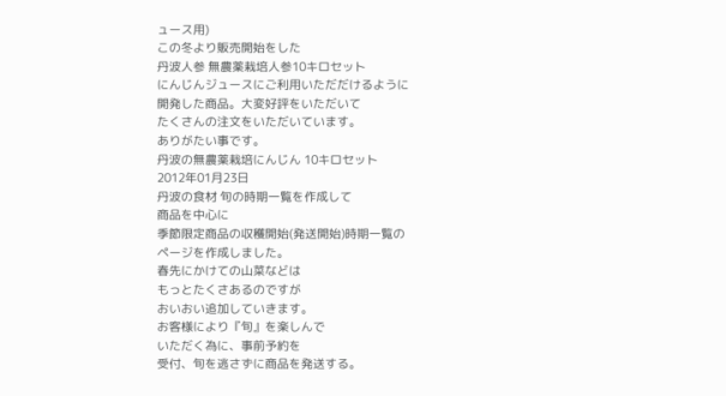ュース用)
この冬より販売開始をした
丹波人参 無農薬栽培人参10キロセット
にんじんジュースにご利用いただだけるように
開発した商品。大変好評をいただいて
たくさんの注文をいただいています。
ありがたい事です。
丹波の無農薬栽培にんじん 10キロセット
2012年01月23日
丹波の食材 旬の時期一覧を作成して
商品を中心に
季節限定商品の収穫開始(発送開始)時期一覧の
ページを作成しました。
春先にかけての山菜などは
もっとたくさあるのですが
おいおい追加していきます。
お客様により『旬』を楽しんで
いただく為に、事前予約を
受付、旬を逃さずに商品を発送する。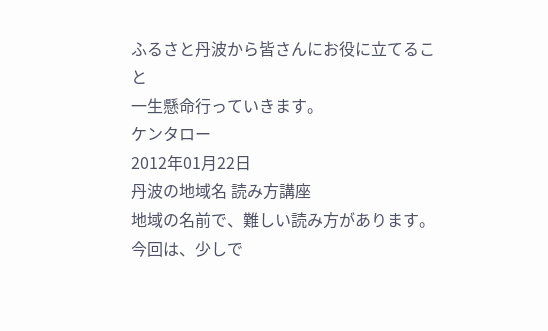ふるさと丹波から皆さんにお役に立てること
一生懸命行っていきます。
ケンタロー
2012年01月22日
丹波の地域名 読み方講座
地域の名前で、難しい読み方があります。
今回は、少しで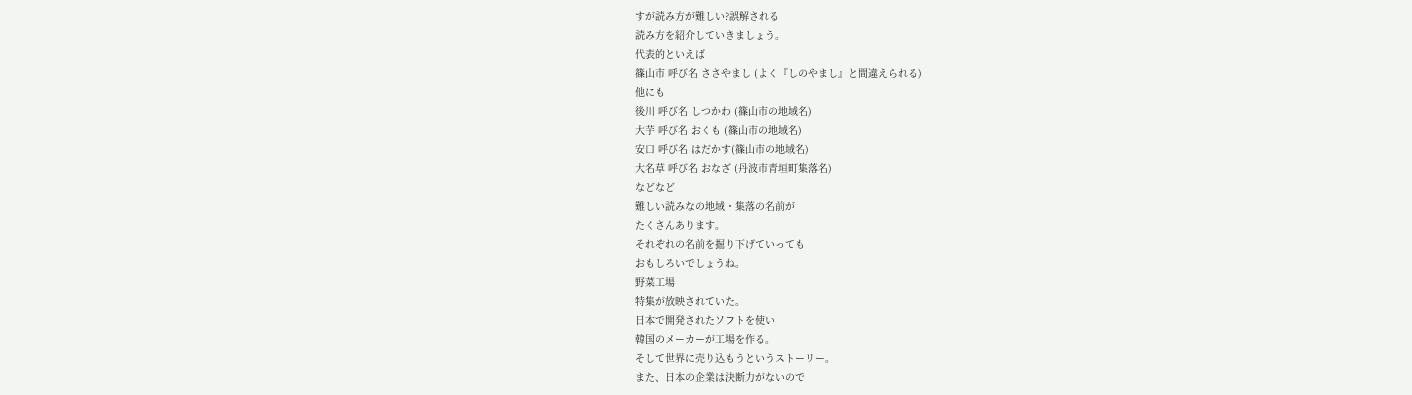すが読み方が難しい?誤解される
読み方を紹介していきましょう。
代表的といえば
篠山市 呼び名 ささやまし (よく『しのやまし』と間違えられる)
他にも
後川 呼び名 しつかわ (篠山市の地域名)
大芋 呼び名 おくも (篠山市の地域名)
安口 呼び名 はだかす(篠山市の地域名)
大名草 呼び名 おなざ (丹波市青垣町集落名)
などなど
難しい読みなの地域・集落の名前が
たくさんあります。
それぞれの名前を掘り下げていっても
おもしろいでしょうね。
野菜工場
特集が放映されていた。
日本で開発されたソフトを使い
韓国のメーカーが工場を作る。
そして世界に売り込もうというストーリー。
また、日本の企業は決断力がないので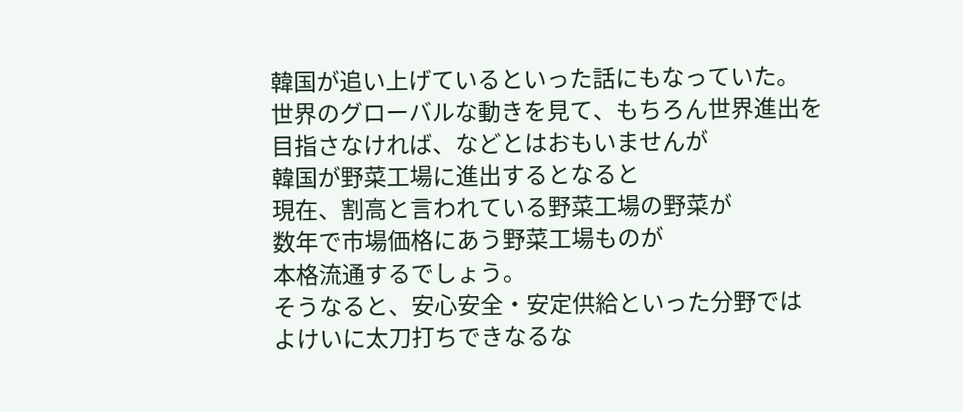韓国が追い上げているといった話にもなっていた。
世界のグローバルな動きを見て、もちろん世界進出を
目指さなければ、などとはおもいませんが
韓国が野菜工場に進出するとなると
現在、割高と言われている野菜工場の野菜が
数年で市場価格にあう野菜工場ものが
本格流通するでしょう。
そうなると、安心安全・安定供給といった分野では
よけいに太刀打ちできなるな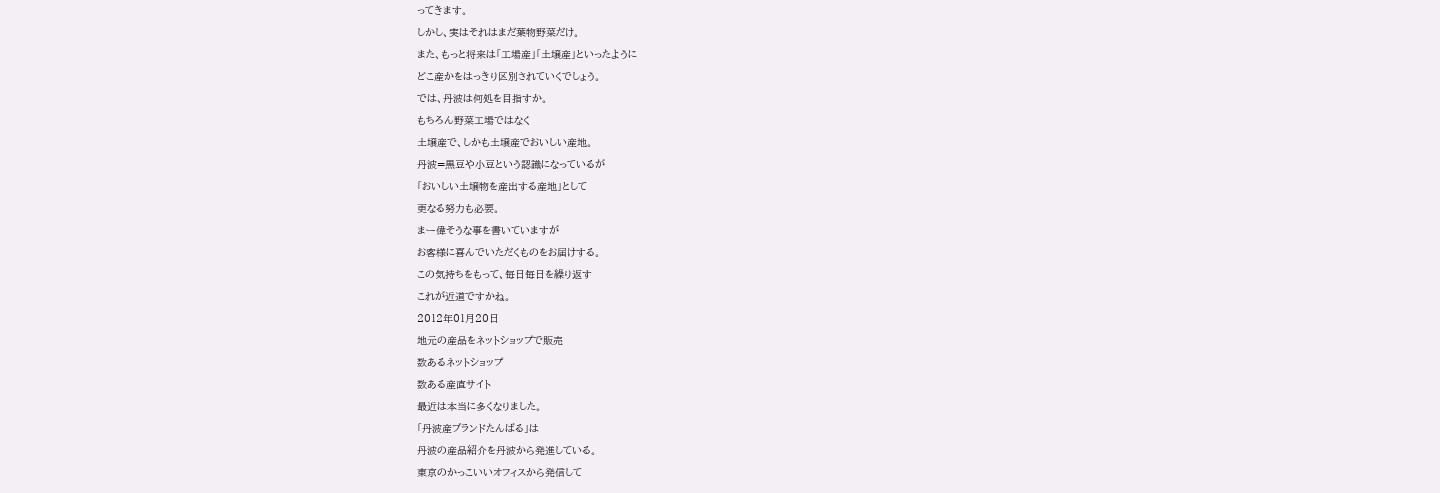ってきます。
しかし、実はそれはまだ葉物野菜だけ。
また、もっと将来は「工場産」「土壌産」といったように
どこ産かをはっきり区別されていくでしょう。
では、丹波は何処を目指すか。
もちろん野菜工場ではなく
土壌産で、しかも土壌産でおいしい産地。
丹波=黒豆や小豆という認識になっているが
「おいしい土壌物を産出する産地」として
更なる努力も必要。
まー偉そうな事を書いていますが
お客様に喜んでいただくものをお届けする。
この気持ちをもって、毎日毎日を繰り返す
これが近道ですかね。
2012年01月20日
地元の産品をネットショップで販売
数あるネットショップ
数ある産直サイト
最近は本当に多くなりました。
「丹波産ブランドたんばる」は
丹波の産品紹介を丹波から発進している。
東京のかっこいいオフィスから発信して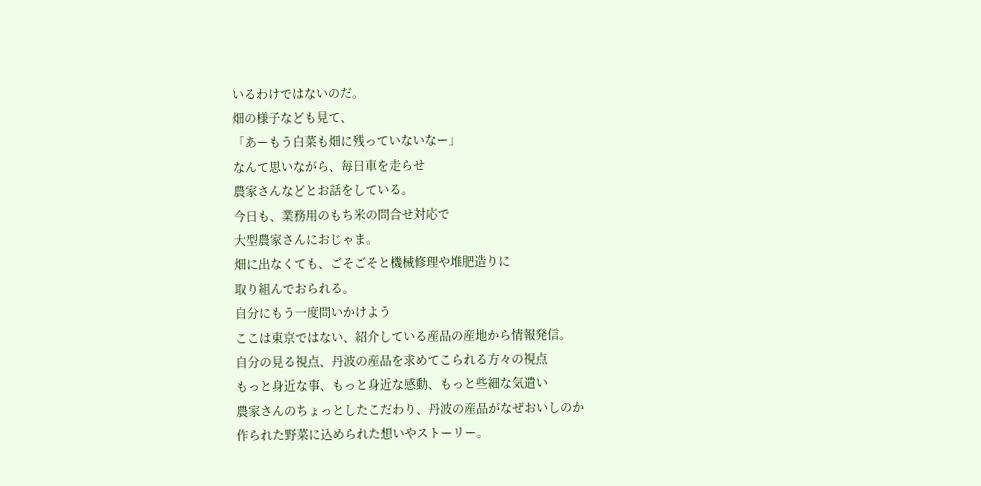いるわけではないのだ。
畑の様子なども見て、
「あーもう白菜も畑に残っていないなー」
なんて思いながら、毎日車を走らせ
農家さんなどとお話をしている。
今日も、業務用のもち米の問合せ対応で
大型農家さんにおじゃま。
畑に出なくても、ごそごそと機械修理や堆肥造りに
取り組んでおられる。
自分にもう一度問いかけよう
ここは東京ではない、紹介している産品の産地から情報発信。
自分の見る視点、丹波の産品を求めてこられる方々の視点
もっと身近な事、もっと身近な感動、もっと些細な気遣い
農家さんのちょっとしたこだわり、丹波の産品がなぜおいしのか
作られた野菜に込められた想いやストーリー。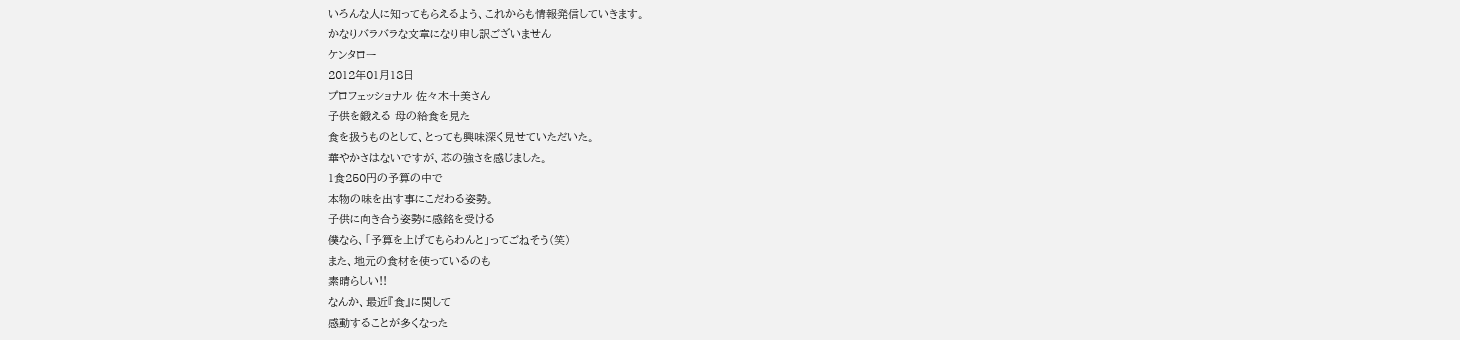いろんな人に知ってもらえるよう、これからも情報発信していきます。
かなりバラバラな文章になり申し訳ございません
ケンタロー
2012年01月18日
プロフェッショナル 佐々木十美さん
子供を鍛える 母の給食を見た
食を扱うものとして、とっても興味深く見せていただいた。
華やかさはないですが、芯の強さを感じました。
1食250円の予算の中で
本物の味を出す事にこだわる姿勢。
子供に向き合う姿勢に感銘を受ける
僕なら、「予算を上げてもらわんと」ってごねそう(笑)
また、地元の食材を使っているのも
素晴らしい!!
なんか、最近『食』に関して
感動することが多くなった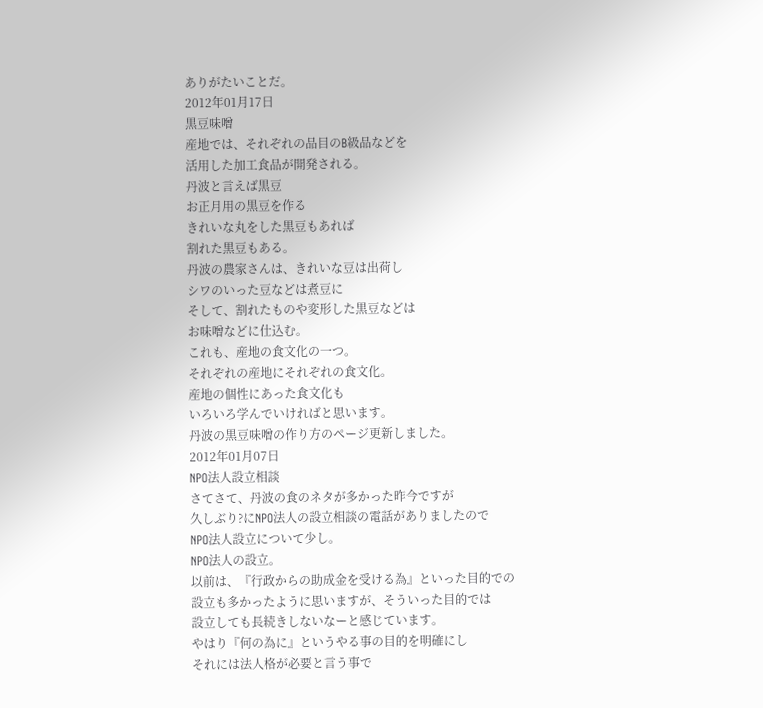ありがたいことだ。
2012年01月17日
黒豆味噌
産地では、それぞれの品目のB級品などを
活用した加工食品が開発される。
丹波と言えば黒豆
お正月用の黒豆を作る
きれいな丸をした黒豆もあれば
割れた黒豆もある。
丹波の農家さんは、きれいな豆は出荷し
シワのいった豆などは煮豆に
そして、割れたものや変形した黒豆などは
お味噌などに仕込む。
これも、産地の食文化の一つ。
それぞれの産地にそれぞれの食文化。
産地の個性にあった食文化も
いろいろ学んでいければと思います。
丹波の黒豆味噌の作り方のページ更新しました。
2012年01月07日
NPO法人設立相談
さてさて、丹波の食のネタが多かった昨今ですが
久しぶり?にNPO法人の設立相談の電話がありましたので
NPO法人設立について少し。
NPO法人の設立。
以前は、『行政からの助成金を受ける為』といった目的での
設立も多かったように思いますが、そういった目的では
設立しても長続きしないなーと感じています。
やはり『何の為に』というやる事の目的を明確にし
それには法人格が必要と言う事で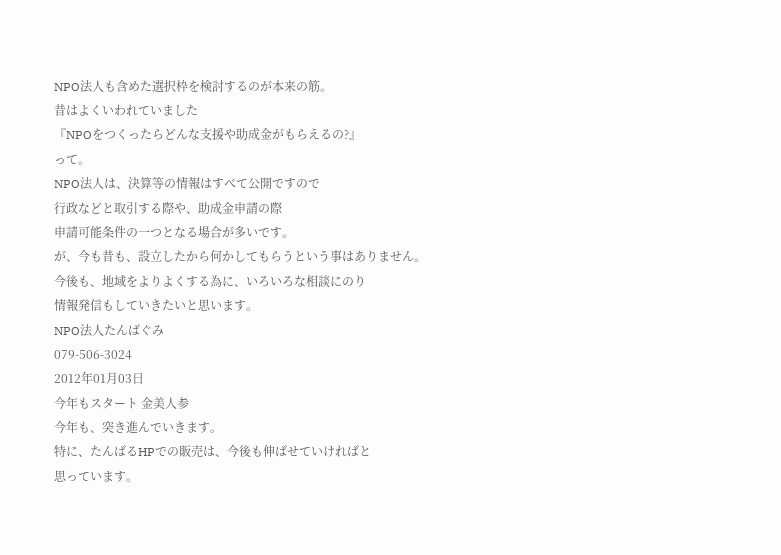NPO法人も含めた選択枠を検討するのが本来の筋。
昔はよくいわれていました
『NPOをつくったらどんな支援や助成金がもらえるの?』
って。
NPO法人は、決算等の情報はすべて公開ですので
行政などと取引する際や、助成金申請の際
申請可能条件の一つとなる場合が多いです。
が、今も昔も、設立したから何かしてもらうという事はありません。
今後も、地域をよりよくする為に、いろいろな相談にのり
情報発信もしていきたいと思います。
NPO法人たんばぐみ
079-506-3024
2012年01月03日
今年もスタート 金美人参
今年も、突き進んでいきます。
特に、たんばるHPでの販売は、今後も伸ばせていければと
思っています。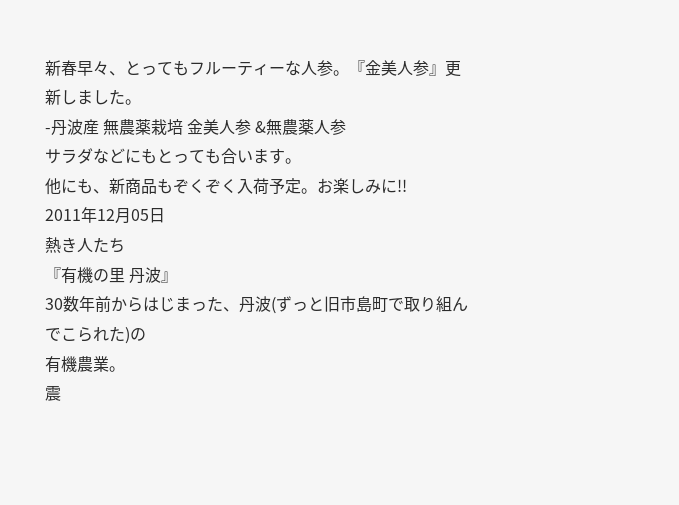新春早々、とってもフルーティーな人参。『金美人参』更新しました。
-丹波産 無農薬栽培 金美人参 &無農薬人参
サラダなどにもとっても合います。
他にも、新商品もぞくぞく入荷予定。お楽しみに!!
2011年12月05日
熱き人たち
『有機の里 丹波』
30数年前からはじまった、丹波(ずっと旧市島町で取り組んでこられた)の
有機農業。
震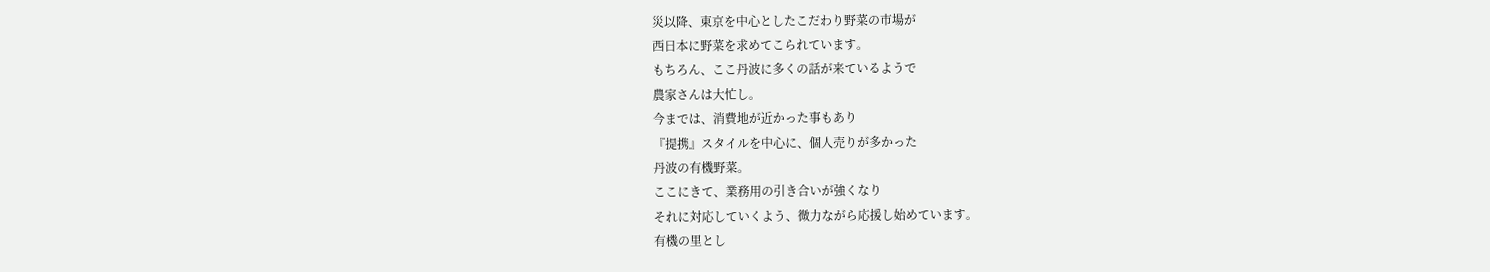災以降、東京を中心としたこだわり野菜の市場が
西日本に野菜を求めてこられています。
もちろん、ここ丹波に多くの話が来ているようで
農家さんは大忙し。
今までは、消費地が近かった事もあり
『提携』スタイルを中心に、個人売りが多かった
丹波の有機野菜。
ここにきて、業務用の引き合いが強くなり
それに対応していくよう、微力ながら応援し始めています。
有機の里とし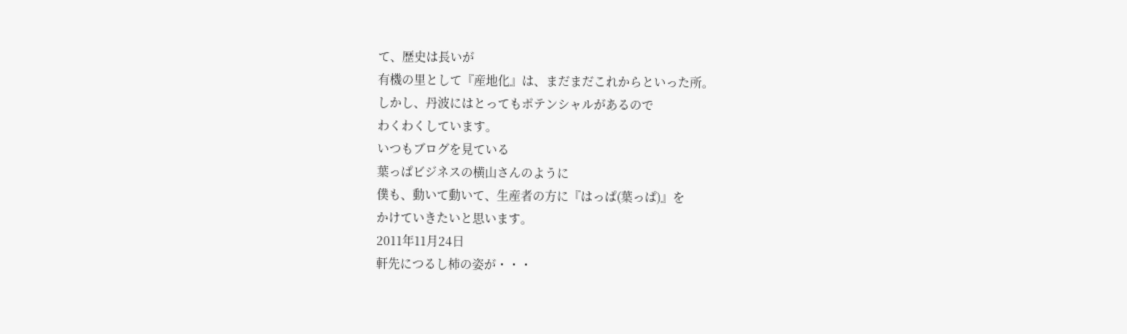て、歴史は長いが
有機の里として『産地化』は、まだまだこれからといった所。
しかし、丹波にはとってもポテンシャルがあるので
わくわくしています。
いつもブログを見ている
葉っぱビジネスの横山さんのように
僕も、動いて動いて、生産者の方に『はっぱ(葉っぱ)』を
かけていきたいと思います。
2011年11月24日
軒先につるし柿の姿が・・・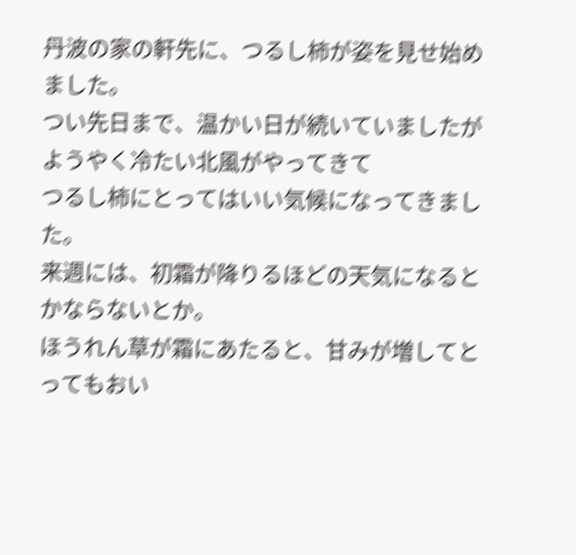丹波の家の軒先に、つるし柿が姿を見せ始めました。
つい先日まで、温かい日が続いていましたが
ようやく冷たい北風がやってきて
つるし柿にとってはいい気候になってきました。
来週には、初霜が降りるほどの天気になるとかならないとか。
ほうれん草が霜にあたると、甘みが増してとってもおい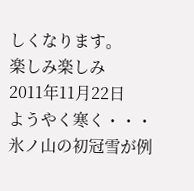しくなります。
楽しみ楽しみ
2011年11月22日
ようやく寒く・・・
氷ノ山の初冠雪が例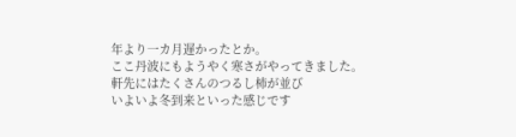年より一カ月遅かったとか。
ここ丹波にもようやく寒さがやってきました。
軒先にはたくさんのつるし柿が並び
いよいよ冬到来といった感じです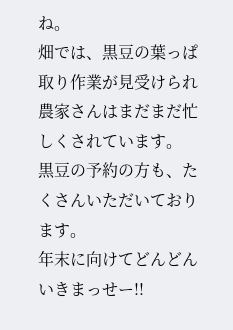ね。
畑では、黒豆の葉っぱ取り作業が見受けられ
農家さんはまだまだ忙しくされています。
黒豆の予約の方も、たくさんいただいております。
年末に向けてどんどんいきまっせー!!